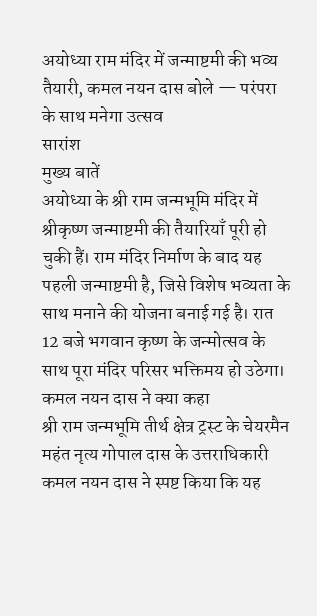अयोध्या राम मंदिर में जन्माष्टमी की भव्य तैयारी, कमल नयन दास बोले — परंपरा के साथ मनेगा उत्सव
सारांश
मुख्य बातें
अयोध्या के श्री राम जन्मभूमि मंदिर में श्रीकृष्ण जन्माष्टमी की तैयारियाँ पूरी हो चुकी हैं। राम मंदिर निर्माण के बाद यह पहली जन्माष्टमी है, जिसे विशेष भव्यता के साथ मनाने की योजना बनाई गई है। रात 12 बजे भगवान कृष्ण के जन्मोत्सव के साथ पूरा मंदिर परिसर भक्तिमय हो उठेगा।
कमल नयन दास ने क्या कहा
श्री राम जन्मभूमि तीर्थ क्षेत्र ट्रस्ट के चेयरमैन महंत नृत्य गोपाल दास के उत्तराधिकारी कमल नयन दास ने स्पष्ट किया कि यह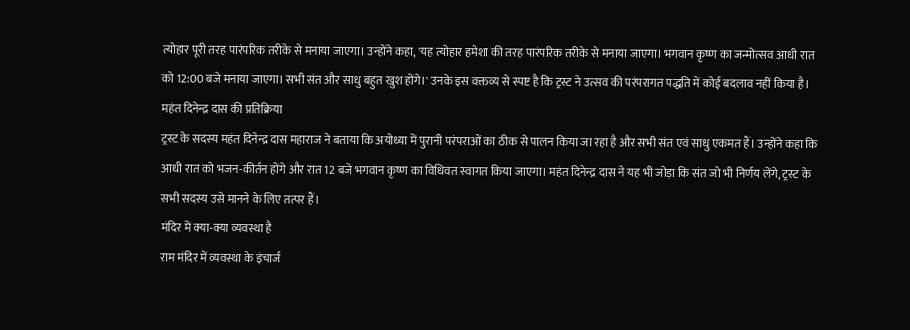त्योहार पूरी तरह पारंपरिक तरीके से मनाया जाएगा। उन्होंने कहा, 'यह त्योहार हमेशा की तरह पारंपरिक तरीके से मनाया जाएगा। भगवान कृष्ण का जन्मोत्सव आधी रात को 12:00 बजे मनाया जाएगा। सभी संत और साधु बहुत खुश होंगे।' उनके इस वक्तव्य से स्पष्ट है कि ट्रस्ट ने उत्सव की परंपरागत पद्धति में कोई बदलाव नहीं किया है।
महंत दिनेन्द्र दास की प्रतिक्रिया
ट्रस्ट के सदस्य महंत दिनेन्द्र दास महाराज ने बताया कि अयोध्या में पुरानी परंपराओं का ठीक से पालन किया जा रहा है और सभी संत एवं साधु एकमत हैं। उन्होंने कहा कि आधी रात को भजन-कीर्तन होंगे और रात 12 बजे भगवान कृष्ण का विधिवत स्वागत किया जाएगा। महंत दिनेन्द्र दास ने यह भी जोड़ा कि संत जो भी निर्णय लेंगे, ट्रस्ट के सभी सदस्य उसे मानने के लिए तत्पर हैं।
मंदिर में क्या-क्या व्यवस्था है
राम मंदिर में व्यवस्था के इंचार्ज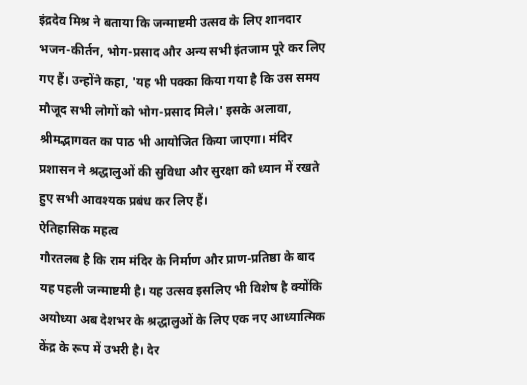इंद्रदेव मिश्र ने बताया कि जन्माष्टमी उत्सव के लिए शानदार भजन-कीर्तन, भोग-प्रसाद और अन्य सभी इंतजाम पूरे कर लिए गए हैं। उन्होंने कहा, 'यह भी पक्का किया गया है कि उस समय मौजूद सभी लोगों को भोग-प्रसाद मिले।' इसके अलावा, श्रीमद्भागवत का पाठ भी आयोजित किया जाएगा। मंदिर प्रशासन ने श्रद्धालुओं की सुविधा और सुरक्षा को ध्यान में रखते हुए सभी आवश्यक प्रबंध कर लिए हैं।
ऐतिहासिक महत्व
गौरतलब है कि राम मंदिर के निर्माण और प्राण-प्रतिष्ठा के बाद यह पहली जन्माष्टमी है। यह उत्सव इसलिए भी विशेष है क्योंकि अयोध्या अब देशभर के श्रद्धालुओं के लिए एक नए आध्यात्मिक केंद्र के रूप में उभरी है। देर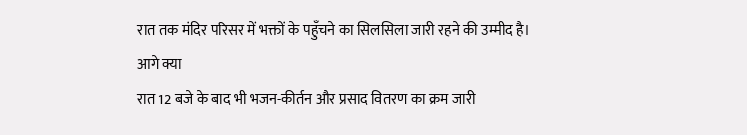रात तक मंदिर परिसर में भक्तों के पहुँचने का सिलसिला जारी रहने की उम्मीद है।
आगे क्या
रात 12 बजे के बाद भी भजन-कीर्तन और प्रसाद वितरण का क्रम जारी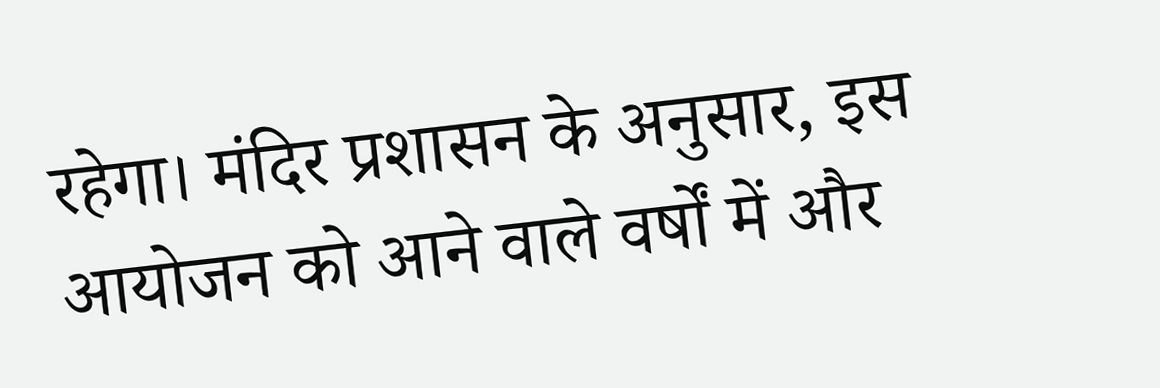रहेगा। मंदिर प्रशासन के अनुसार, इस आयोजन को आने वाले वर्षों में और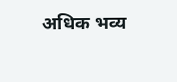अधिक भव्य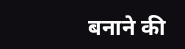बनाने की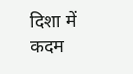दिशा में कदम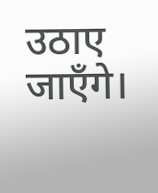उठाए जाएँगे।